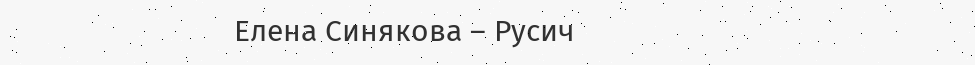Елена Синякова – Русич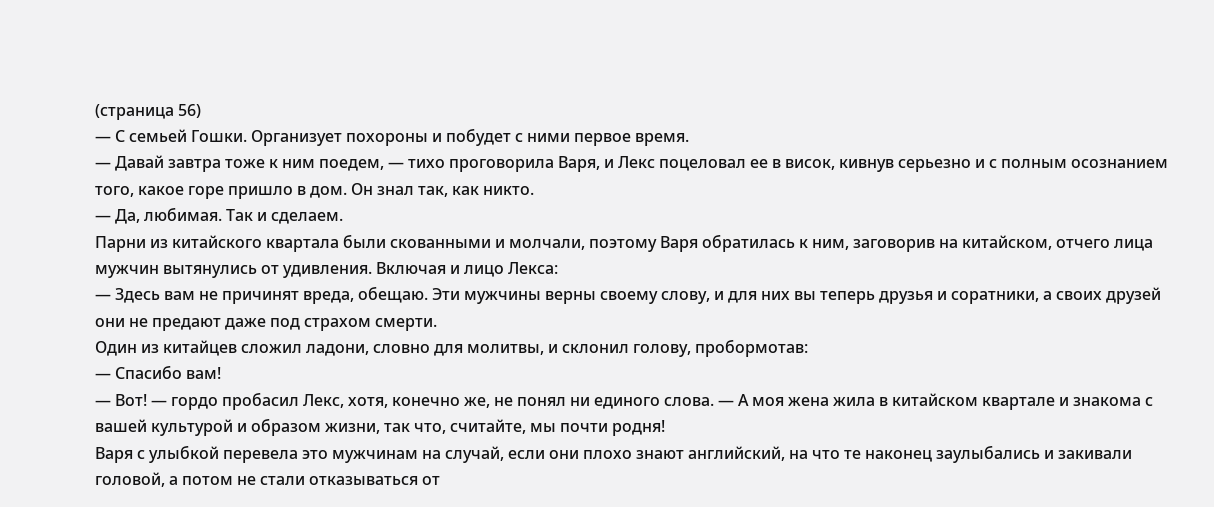(страница 56)
— С семьей Гошки. Организует похороны и побудет с ними первое время.
— Давай завтра тоже к ним поедем, — тихо проговорила Варя, и Лекс поцеловал ее в висок, кивнув серьезно и с полным осознанием того, какое горе пришло в дом. Он знал так, как никто.
— Да, любимая. Так и сделаем.
Парни из китайского квартала были скованными и молчали, поэтому Варя обратилась к ним, заговорив на китайском, отчего лица мужчин вытянулись от удивления. Включая и лицо Лекса:
— Здесь вам не причинят вреда, обещаю. Эти мужчины верны своему слову, и для них вы теперь друзья и соратники, а своих друзей они не предают даже под страхом смерти.
Один из китайцев сложил ладони, словно для молитвы, и склонил голову, пробормотав:
— Спасибо вам!
— Вот! — гордо пробасил Лекс, хотя, конечно же, не понял ни единого слова. — А моя жена жила в китайском квартале и знакома с вашей культурой и образом жизни, так что, считайте, мы почти родня!
Варя с улыбкой перевела это мужчинам на случай, если они плохо знают английский, на что те наконец заулыбались и закивали головой, а потом не стали отказываться от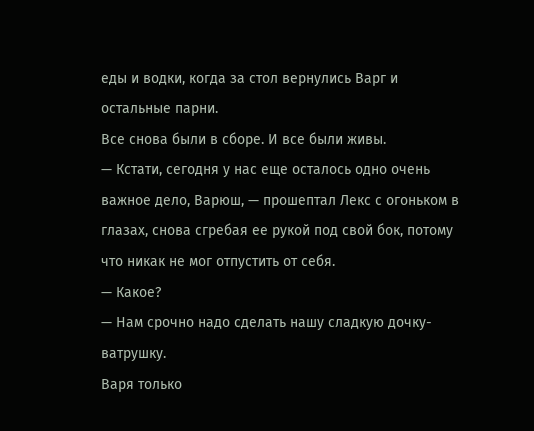еды и водки, когда за стол вернулись Варг и остальные парни.
Все снова были в сборе. И все были живы.
— Кстати, сегодня у нас еще осталось одно очень важное дело, Варюш, — прошептал Лекс с огоньком в глазах, снова сгребая ее рукой под свой бок, потому что никак не мог отпустить от себя.
— Какое?
— Нам срочно надо сделать нашу сладкую дочку-ватрушку.
Варя только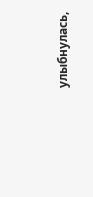улыбнулась,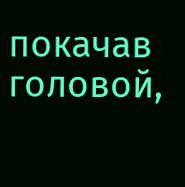покачав головой,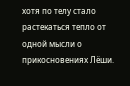хотя по телу стало растекаться тепло от одной мысли о прикосновениях Лёши.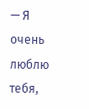— Я очень люблю тебя,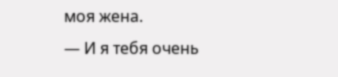моя жена.
— И я тебя очень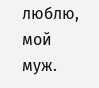люблю, мой муж.